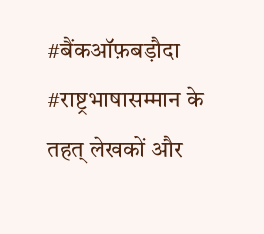#बैंकऑफ़बड़ौदा #राष्ट्रभाषासम्मान के तहत् लेखकों और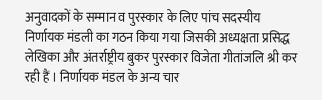अनुवादकों के सम्मान व पुरस्कार के लिए पांच सदस्यीय निर्णायक मंडली का गठन किया गया जिसकी अध्यक्षता प्रसिद्ध लेखिका और अंतर्राष्ट्रीय बुकर पुरस्कार विजेता गीतांजलि श्री कर रही हैं । निर्णायक मंडल के अन्य चार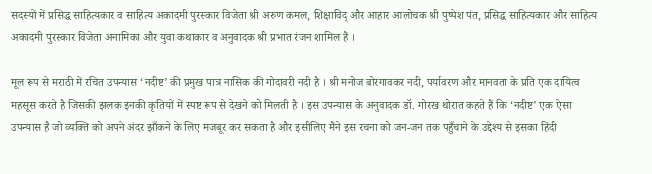सदस्यों में प्रसिद्ध साहित्यकार व साहित्य अकादमी पुरस्कार विजेता श्री अरुण कमल, शिक्षाविद् और आहार आलोचक श्री पुष्पेश पंत, प्रसिद्ध साहित्यकार और साहित्य अकादमी पुरस्कार विजेता अनामिका और युवा कथाकार व अनुवादक श्री प्रभात रंजन शामिल हैं ।

मूल रूप से मराठी में रचित उपन्यास ‘नदीष्ट’ की प्रमुख पात्र नासिक की गोदावरी नदी है । श्री मनोज बोरगावकर नदी, पर्यावरण और मानवता के प्रति एक दायित्व महसूस करते है जिसकी झलक इनकी कृतियों में स्पष्ट रूप से देखने को मिलती है । इस उपन्यास के अनुवादक डॉ. गोरख थोरात कहते हैं कि ‘नदीष्ट’ एक ऐसा उपन्यास है जो व्यक्ति को अपने अंदर झाँकने के लिए मजबूर कर सकता है और इसीलिए मैंने इस रचना को जन-जन तक पहुँचाने के उद्देश्य से इसका हिंदी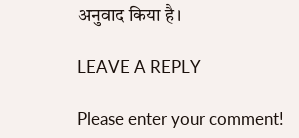अनुवाद किया है।

LEAVE A REPLY

Please enter your comment!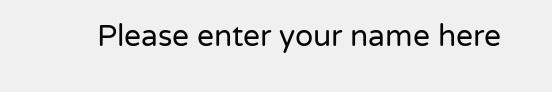Please enter your name here